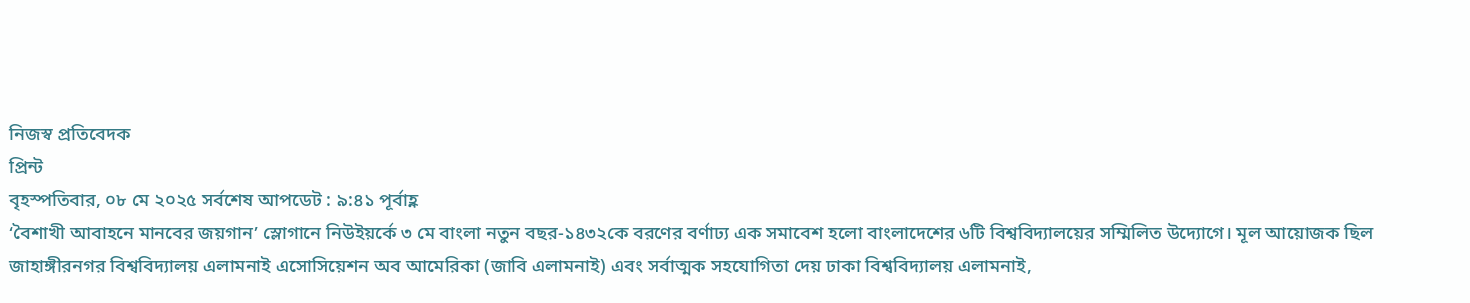নিজস্ব প্রতিবেদক
প্রিন্ট
বৃহস্পতিবার, ০৮ মে ২০২৫ সর্বশেষ আপডেট : ৯:৪১ পূর্বাহ্ণ
‘বৈশাখী আবাহনে মানবের জয়গান’ স্লোগানে নিউইয়র্কে ৩ মে বাংলা নতুন বছর-১৪৩২কে বরণের বর্ণাঢ্য এক সমাবেশ হলো বাংলাদেশের ৬টি বিশ্ববিদ্যালয়ের সম্মিলিত উদ্যোগে। মূল আয়োজক ছিল জাহাঙ্গীরনগর বিশ্ববিদ্যালয় এলামনাই এসোসিয়েশন অব আমেরিকা (জাবি এলামনাই) এবং সর্বাত্মক সহযোগিতা দেয় ঢাকা বিশ্ববিদ্যালয় এলামনাই,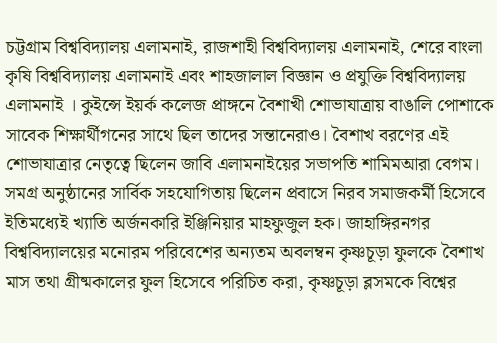চট্টগ্রাম বিশ্ববিদ্যালয় এলামনাই, রাজশাহী বিশ্ববিদ্যালয় এলামনাই, শেরে বাংলা কৃষি বিশ্ববিদ্যালয় এলামনাই এবং শাহজালাল বিজ্ঞান ও প্রযুক্তি বিশ্ববিদ্যালয় এলামনাই । কুইন্সে ইয়র্ক কলেজ প্রাঙ্গনে বৈশাখী শোভাযাত্রায় বাঙালি পোশাকে সাবেক শিক্ষার্থীগনের সাথে ছিল তাদের সন্তানেরাও। বৈশাখ বরণের এই শোভাযাত্রার নেতৃত্বে ছিলেন জাবি এলামনাইয়ের সভাপতি শামিমআরা বেগম। সমগ্র অনুষ্ঠানের সার্বিক সহযোগিতায় ছিলেন প্রবাসে নিরব সমাজকর্মী হিসেবে ইতিমধ্যেই খ্যাতি অর্জনকারি ইঞ্জিনিয়ার মাহফুজুল হক। জাহাঙ্গিরনগর বিশ্ববিদ্যালয়ের মনোরম পরিবেশের অন্যতম অবলম্বন কৃষ্ণচূড়া ফুলকে বৈশাখ মাস তথা গ্রীষ্মকালের ফুল হিসেবে পরিচিত করা, কৃষ্ণচূড়া ব্লসমকে বিশ্বের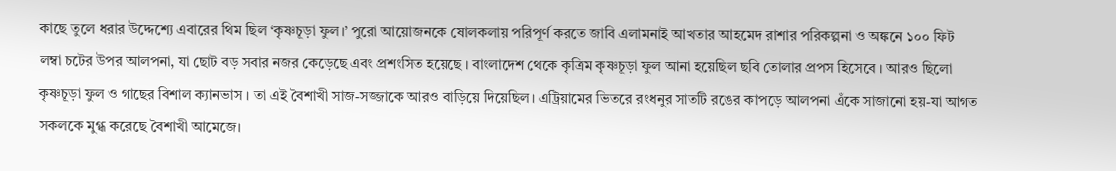কাছে তুলে ধরার উদ্দেশ্যে এবারের থিম ছিল ‘কৃষ্ণচূড়া ফুল।’ পুরো আয়োজনকে ষোলকলায় পরিপূর্ণ করতে জাবি এলামনাই আখতার আহমেদ রাশার পরিকল্পনা ও অঙ্কনে ১০০ ফিট লম্বা চটের উপর আলপনা, যা ছোট বড় সবার নজর কেড়েছে এবং প্রশংসিত হয়েছে । বাংলাদেশ থেকে কৃত্রিম কৃষ্ণচূড়া ফুল আনা হয়েছিল ছবি তোলার প্রপস হিসেবে । আরও ছিলো কৃষ্ণচূড়া ফুল ও গাছের বিশাল ক্যানভাস । তা এই বৈশাখী সাজ-সজ্জাকে আরও বাড়িয়ে দিয়েছিল। এট্রিয়ামের ভিতরে রংধনুর সাতটি রঙের কাপড়ে আলপনা এঁকে সাজানো হয়-যা আগত সকলকে মুগ্ধ করেছে বৈশাখী আমেজে।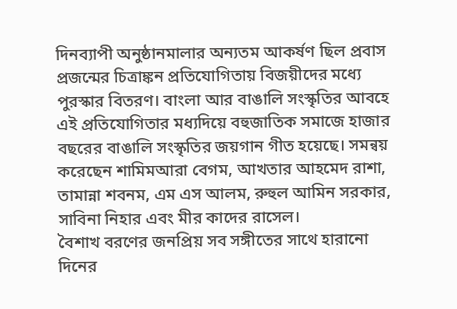দিনব্যাপী অনুষ্ঠানমালার অন্যতম আকর্ষণ ছিল প্রবাস প্রজন্মের চিত্রাঙ্কন প্রতিযোগিতায় বিজয়ীদের মধ্যে পুরস্কার বিতরণ। বাংলা আর বাঙালি সংস্কৃতির আবহে এই প্রতিযোগিতার মধ্যদিয়ে বহুজাতিক সমাজে হাজার বছরের বাঙালি সংস্কৃতির জয়গান গীত হয়েছে। সমন্বয় করেছেন শামিমআরা বেগম, আখতার আহমেদ রাশা, তামান্না শবনম, এম এস আলম, রুহুল আমিন সরকার, সাবিনা নিহার এবং মীর কাদের রাসেল।
বৈশাখ বরণের জনপ্রিয় সব সঙ্গীতের সাথে হারানো দিনের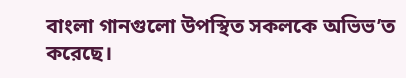বাংলা গানগুলো উপস্থিত সকলকে অভিভ’ত করেছে।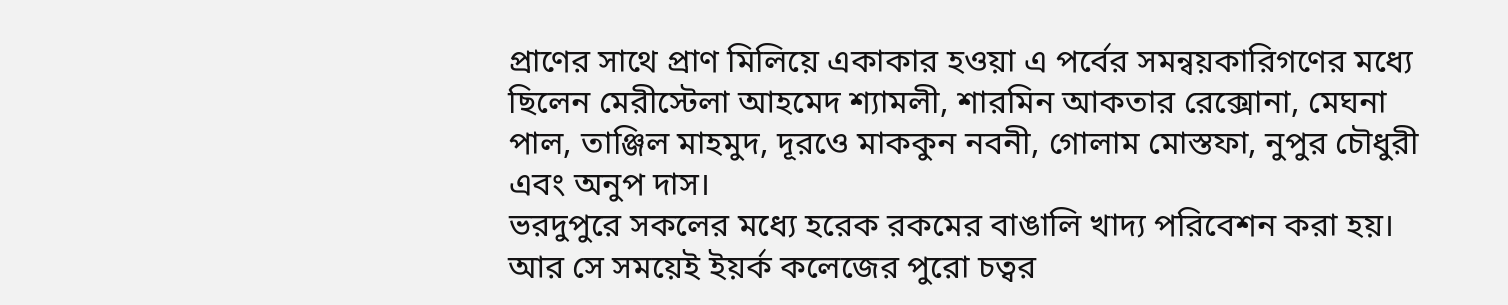প্রাণের সাথে প্রাণ মিলিয়ে একাকার হওয়া এ পর্বের সমন্বয়কারিগণের মধ্যে ছিলেন মেরীস্টেলা আহমেদ শ্যামলী, শারমিন আকতার রেক্সোনা, মেঘনা পাল, তাঞ্জিল মাহমুদ, দূরওে মাককুন নবনী, গোলাম মোস্তফা, নুপুর চৌধুরী এবং অনুপ দাস।
ভরদুপুরে সকলের মধ্যে হরেক রকমের বাঙালি খাদ্য পরিবেশন করা হয়। আর সে সময়েই ইয়র্ক কলেজের পুরো চত্বর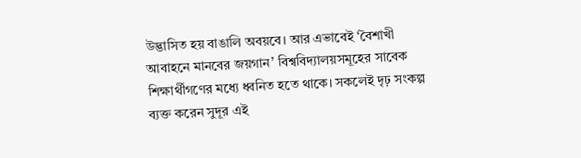উদ্ভাসিত হয় বাঙালি অবয়বে। আর এভাবেই ‘বৈশাখী আবাহনে মানবের জয়গান’ বিশ্ববিদ্যালয়সমূহের সাবেক শিক্ষার্থীগণের মধ্যে ধ্বনিত হতে থাকে। সকলেই দৃঢ় সংকল্প ব্যক্ত করেন সুদূর এই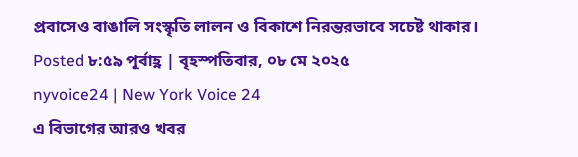প্রবাসেও বাঙালি সংস্কৃতি লালন ও বিকাশে নিরন্তরভাবে সচেষ্ট থাকার।
Posted ৮:৫৯ পূর্বাহ্ণ | বৃহস্পতিবার, ০৮ মে ২০২৫
nyvoice24 | New York Voice 24
এ বিভাগের আরও খবর